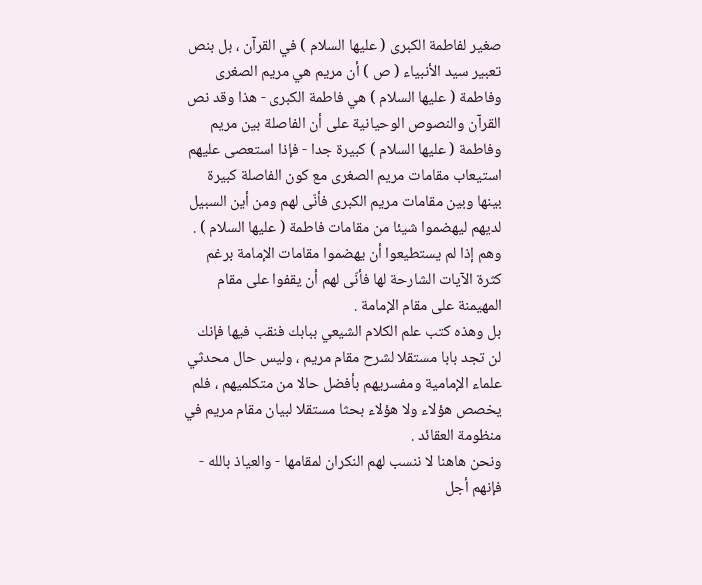صغير لفاطمة الكبرى ( عليها السلام ) في القرآن ، بل بنص تعبير سيد الأنبياء ( ص ) أن مريم هي مريم الصغرى وفاطمة ( عليها السلام ) هي فاطمة الكبرى - هذا وقد نص القرآن والنصوص الوحيانية على أن الفاصلة بين مريم وفاطمة ( عليها السلام ) كبيرة جدا - فإذا استعصى عليهم استيعاب مقامات مريم الصغرى مع كون الفاصلة كبيرة بينها وبين مقامات مريم الكبرى فأنّى لهم ومن أين السبيل لديهم ليهضموا شيئا من مقامات فاطمة ( عليها السلام ) .
وهم إذا لم يستطيعوا أن يهضموا مقامات الإمامة برغم كثرة الآيات الشارحة لها فأنّى لهم أن يقفوا على مقام المهيمنة على مقام الإمامة .
بل وهذه كتب علم الكلام الشيعي ببابك فنقب فيها فإنك لن تجد بابا مستقلا لشرح مقام مريم ، وليس حال محدثي علماء الإمامية ومفسريهم بأفضل حالا من متكلميهم ، فلم يخصص هؤلاء ولا هؤلاء بحثا مستقلا لبيان مقام مريم في منظومة العقائد .
ونحن هاهنا لا ننسب لهم النكران لمقامها - والعياذ بالله - فإنهم أجل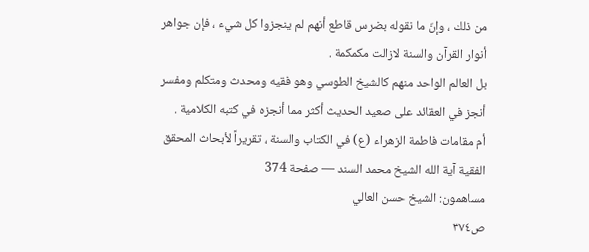من ذلك ، وإنّ ما نقوله بضرس قاطع أنهم لم ينجزوا كل شيء ، فإن جواهر أنوار القرآن والسنة لازالت مكمكمة .
بل العالم الواحد منهم كالشيخ الطوسي وهو فقيه ومحدث ومتكلم ومفسر أنجز في العقائد على صعيد الحديث أكثر مما أنجزه في كتبه الكلامية .
أم مقامات فاطمة الزهراء (ع) في الكتاب والسنة ، تقريراً لأبحاث المحقق الفقية آية الله الشيخ محمد السند — صفحة 374
مساهمون: الشيخ حسن العالي
ص٣٧٤